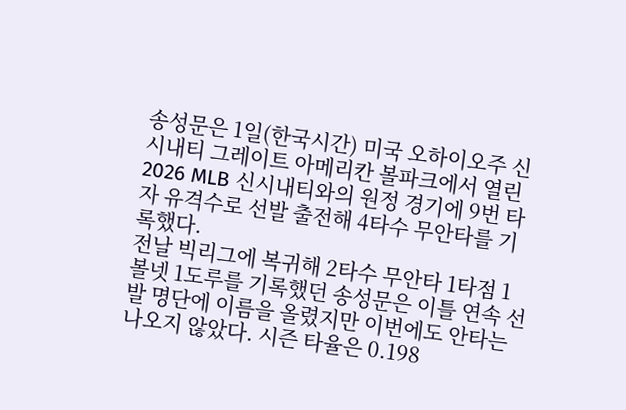송성문은 1일(한국시간) 미국 오하이오주 신시내티 그레이트 아메리칸 볼파크에서 열린 2026 MLB 신시내티와의 원정 경기에 9번 타자 유격수로 선발 출전해 4타수 무안타를 기록했다.
전날 빅리그에 복귀해 2타수 무안타 1타점 1볼넷 1도루를 기록했던 송성문은 이틀 연속 선발 명단에 이름을 올렸지만 이번에도 안타는 나오지 않았다. 시즌 타율은 0.198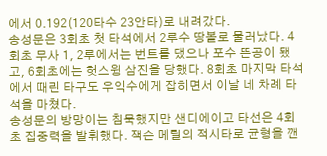에서 0.192(120타수 23안타)로 내려갔다.
송성문은 3회초 첫 타석에서 2루수 땅볼로 물러났다. 4회초 무사 1, 2루에서는 번트를 댔으나 포수 뜬공이 됐고, 6회초에는 헛스윙 삼진을 당했다. 8회초 마지막 타석에서 때린 타구도 우익수에게 잡히면서 이날 네 차례 타석을 마쳤다.
송성문의 방망이는 침묵했지만 샌디에이고 타선은 4회초 집중력을 발휘했다. 잭슨 메릴의 적시타로 균형을 깬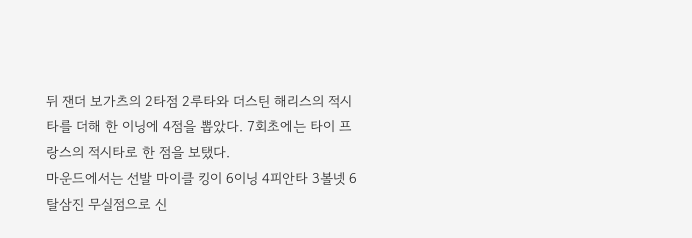뒤 잰더 보가츠의 2타점 2루타와 더스틴 해리스의 적시타를 더해 한 이닝에 4점을 뽑았다. 7회초에는 타이 프랑스의 적시타로 한 점을 보탰다.
마운드에서는 선발 마이클 킹이 6이닝 4피안타 3볼넷 6탈삼진 무실점으로 신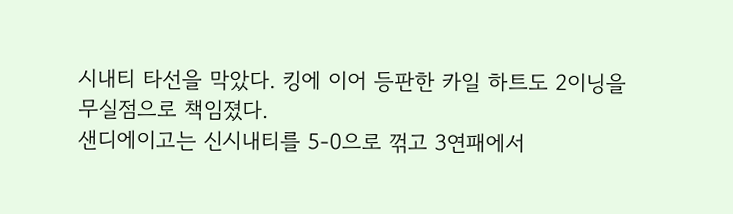시내티 타선을 막았다. 킹에 이어 등판한 카일 하트도 2이닝을 무실점으로 책임졌다.
샌디에이고는 신시내티를 5-0으로 꺾고 3연패에서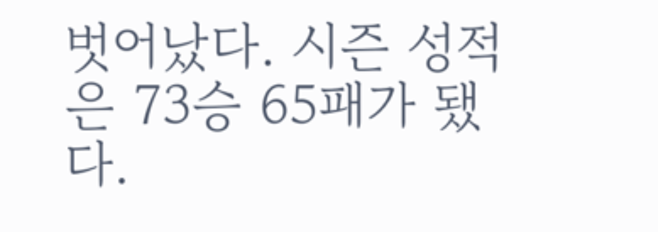벗어났다. 시즌 성적은 73승 65패가 됐다.